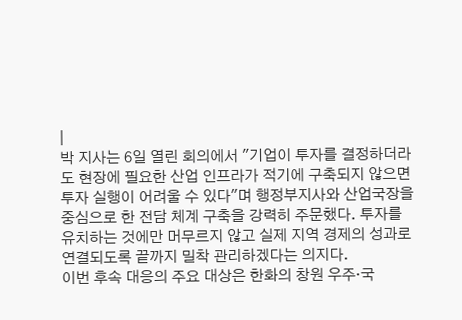|
박 지사는 6일 열린 회의에서 "기업이 투자를 결정하더라도 현장에 필요한 산업 인프라가 적기에 구축되지 않으면 투자 실행이 어려울 수 있다"며 행정부지사와 산업국장을 중심으로 한 전담 체계 구축을 강력히 주문했다. 투자를 유치하는 것에만 머무르지 않고 실제 지역 경제의 성과로 연결되도록 끝까지 밀착 관리하겠다는 의지다.
이번 후속 대응의 주요 대상은 한화의 창원 우주·국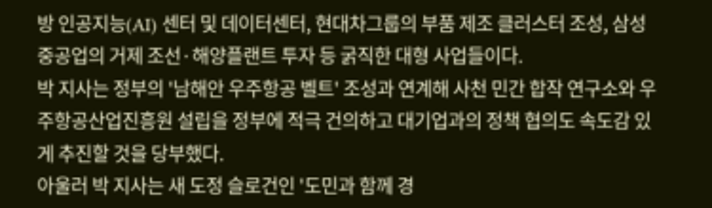방 인공지능(AI) 센터 및 데이터센터, 현대차그룹의 부품 제조 클러스터 조성, 삼성중공업의 거제 조선·해양플랜트 투자 등 굵직한 대형 사업들이다.
박 지사는 정부의 '남해안 우주항공 벨트' 조성과 연계해 사천 민간 합작 연구소와 우주항공산업진흥원 설립을 정부에 적극 건의하고 대기업과의 정책 협의도 속도감 있게 추진할 것을 당부했다.
아울러 박 지사는 새 도정 슬로건인 '도민과 함께 경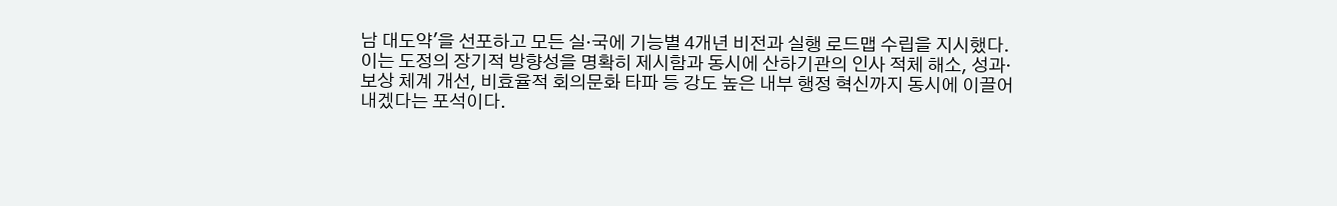남 대도약'을 선포하고 모든 실·국에 기능별 4개년 비전과 실행 로드맵 수립을 지시했다.
이는 도정의 장기적 방향성을 명확히 제시함과 동시에 산하기관의 인사 적체 해소, 성과·보상 체계 개선, 비효율적 회의문화 타파 등 강도 높은 내부 행정 혁신까지 동시에 이끌어내겠다는 포석이다.